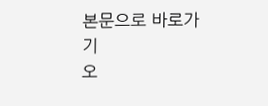본문으로 바로가기
오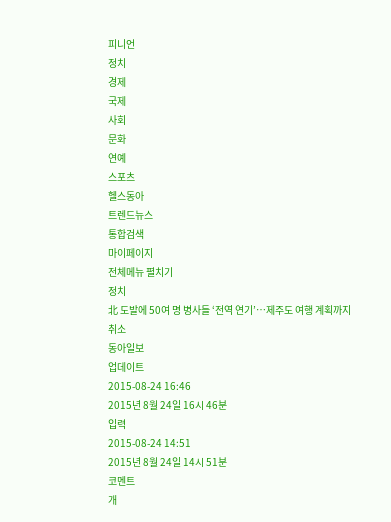피니언
정치
경제
국제
사회
문화
연예
스포츠
헬스동아
트렌드뉴스
통합검색
마이페이지
전체메뉴 펼치기
정치
北 도발에 50여 명 병사들 ‘전역 연기’…제주도 여행 계획까지 취소
동아일보
업데이트
2015-08-24 16:46
2015년 8월 24일 16시 46분
입력
2015-08-24 14:51
2015년 8월 24일 14시 51분
코멘트
개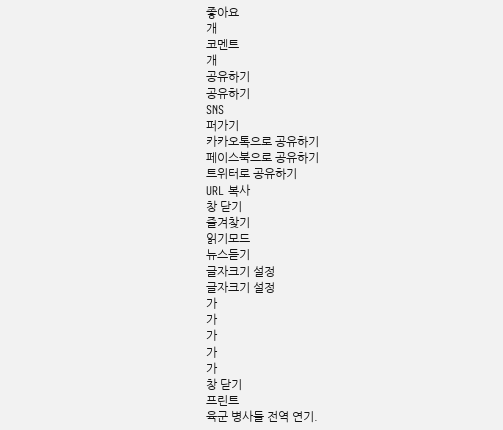좋아요
개
코멘트
개
공유하기
공유하기
SNS
퍼가기
카카오톡으로 공유하기
페이스북으로 공유하기
트위터로 공유하기
URL 복사
창 닫기
즐겨찾기
읽기모드
뉴스듣기
글자크기 설정
글자크기 설정
가
가
가
가
가
창 닫기
프린트
육군 병사들 전역 연기.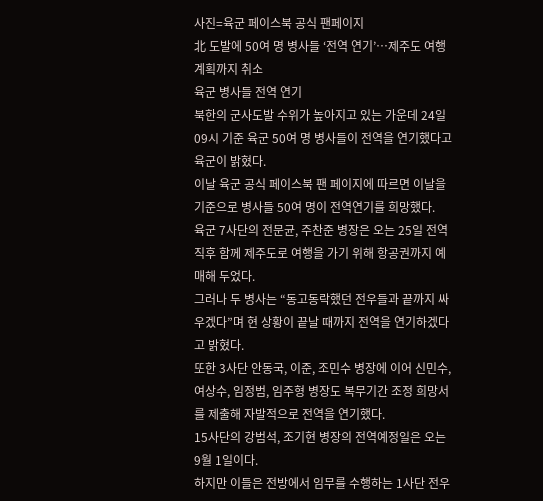사진=육군 페이스북 공식 팬페이지
北 도발에 50여 명 병사들 ‘전역 연기’…제주도 여행 계획까지 취소
육군 병사들 전역 연기
북한의 군사도발 수위가 높아지고 있는 가운데 24일 09시 기준 육군 50여 명 병사들이 전역을 연기했다고 육군이 밝혔다.
이날 육군 공식 페이스북 팬 페이지에 따르면 이날을 기준으로 병사들 50여 명이 전역연기를 희망했다.
육군 7사단의 전문균, 주찬준 병장은 오는 25일 전역 직후 함께 제주도로 여행을 가기 위해 항공권까지 예매해 두었다.
그러나 두 병사는 “동고동락했던 전우들과 끝까지 싸우겠다”며 현 상황이 끝날 때까지 전역을 연기하겠다고 밝혔다.
또한 3사단 안동국, 이준, 조민수 병장에 이어 신민수, 여상수, 임정범, 임주형 병장도 복무기간 조정 희망서를 제출해 자발적으로 전역을 연기했다.
15사단의 강범석, 조기현 병장의 전역예정일은 오는 9월 1일이다.
하지만 이들은 전방에서 임무를 수행하는 1사단 전우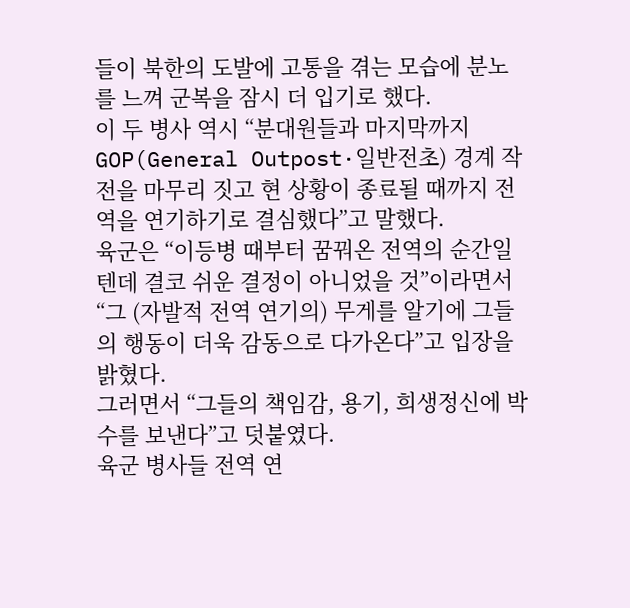들이 북한의 도발에 고통을 겪는 모습에 분노를 느껴 군복을 잠시 더 입기로 했다.
이 두 병사 역시 “분대원들과 마지막까지 GOP(General Outpost·일반전초) 경계 작전을 마무리 짓고 현 상황이 종료될 때까지 전역을 연기하기로 결심했다”고 말했다.
육군은 “이등병 때부터 꿈꿔온 전역의 순간일 텐데 결코 쉬운 결정이 아니었을 것”이라면서 “그 (자발적 전역 연기의) 무게를 알기에 그들의 행동이 더욱 감동으로 다가온다”고 입장을 밝혔다.
그러면서 “그들의 책임감, 용기, 희생정신에 박수를 보낸다”고 덧붙였다.
육군 병사들 전역 연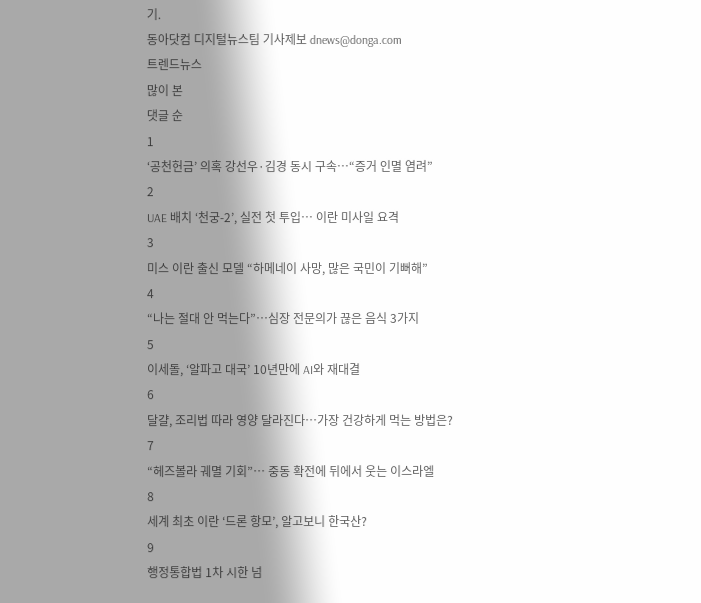기.
동아닷컴 디지털뉴스팀 기사제보 dnews@donga.com
트렌드뉴스
많이 본
댓글 순
1
‘공천헌금’ 의혹 강선우·김경 동시 구속…“증거 인멸 염려”
2
UAE 배치 ‘천궁-2’, 실전 첫 투입… 이란 미사일 요격
3
미스 이란 출신 모델 “하메네이 사망, 많은 국민이 기뻐해”
4
“나는 절대 안 먹는다”…심장 전문의가 끊은 음식 3가지
5
이세돌, ‘알파고 대국’ 10년만에 AI와 재대결
6
달걀, 조리법 따라 영양 달라진다…가장 건강하게 먹는 방법은?
7
“헤즈볼라 궤멸 기회”… 중동 확전에 뒤에서 웃는 이스라엘
8
세계 최초 이란 ‘드론 항모’, 알고보니 한국산?
9
행정통합법 1차 시한 넘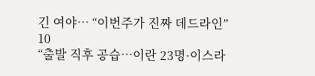긴 여야… “이번주가 진짜 데드라인”
10
“출발 직후 공습…이란 23명·이스라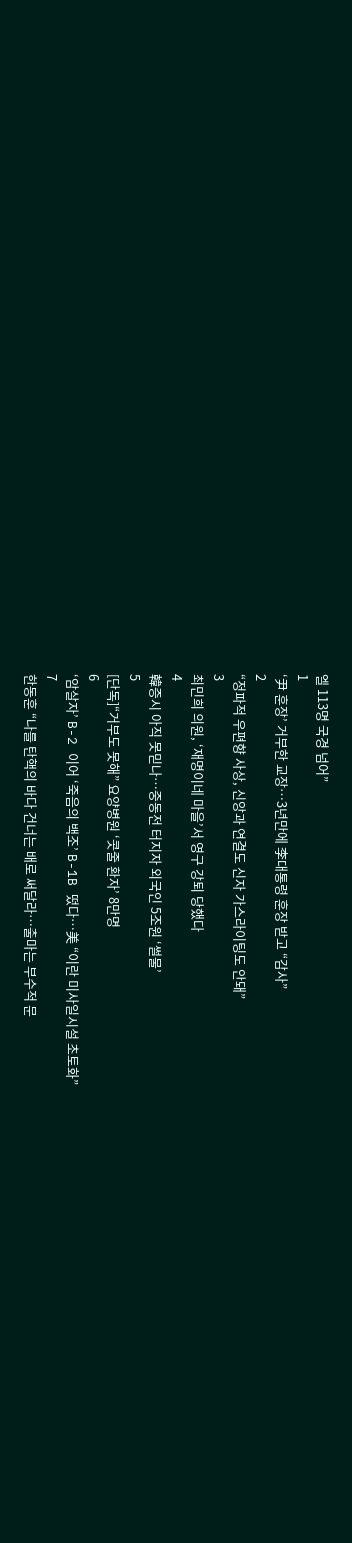엘 113명 국경 넘어”
1
‘尹 훈장’ 거부한 교장…3년만에 李대통령 훈장 받고 “감사”
2
“정파적 우편향 사상, 신앙과 연결도 신자 가스라이팅도 안돼”
3
최민희 의원, ‘재명이네 마을’서 영구 강퇴 당했다
4
韓증시 아직 못믿나…중동전 터지자 외국인 5조원 ‘썰물’
5
[단독]“거부도 못해” 요양병원 ‘콧줄 환자’ 8만명
6
‘암살자’ B-2 이어 ‘죽음의 백조’ B-1B 떴다…美 “이란 미사일시설 초토화”
7
한동훈 “나를 탄핵의 바다 건너는 배로 써달라…출마는 부수적 문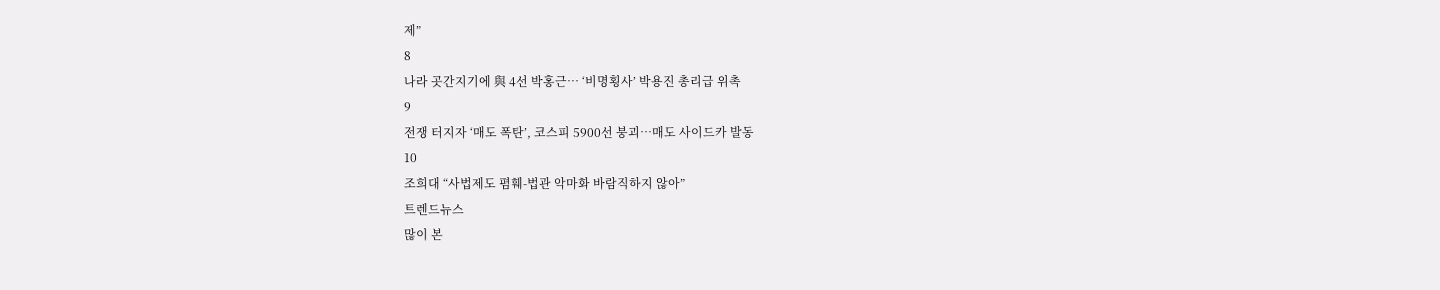제”
8
나라 곳간지기에 與 4선 박홍근… ‘비명횡사’ 박용진 총리급 위촉
9
전쟁 터지자 ‘매도 폭탄’, 코스피 5900선 붕괴…매도 사이드카 발동
10
조희대 “사법제도 폄훼-법관 악마화 바람직하지 않아”
트렌드뉴스
많이 본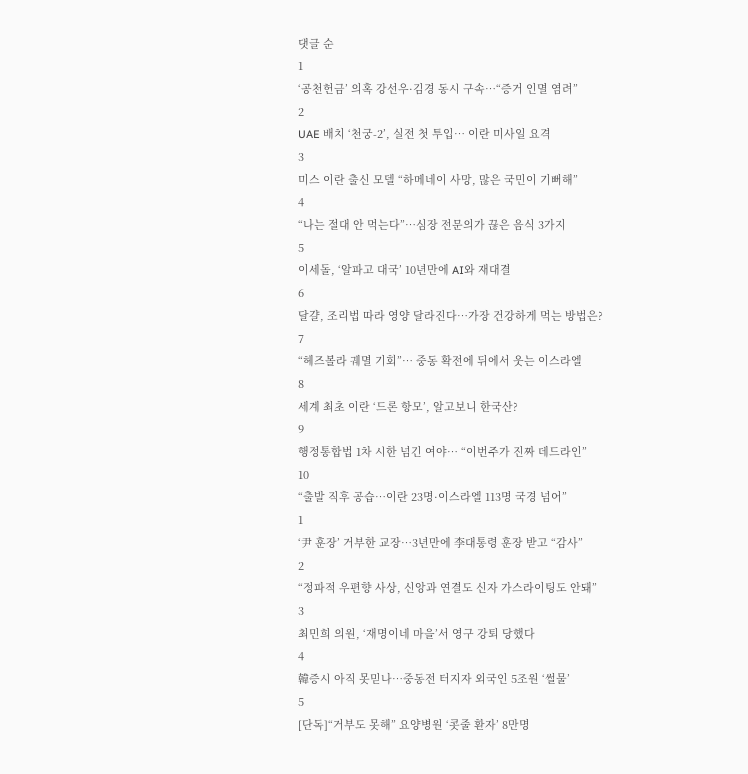댓글 순
1
‘공천헌금’ 의혹 강선우·김경 동시 구속…“증거 인멸 염려”
2
UAE 배치 ‘천궁-2’, 실전 첫 투입… 이란 미사일 요격
3
미스 이란 출신 모델 “하메네이 사망, 많은 국민이 기뻐해”
4
“나는 절대 안 먹는다”…심장 전문의가 끊은 음식 3가지
5
이세돌, ‘알파고 대국’ 10년만에 AI와 재대결
6
달걀, 조리법 따라 영양 달라진다…가장 건강하게 먹는 방법은?
7
“헤즈볼라 궤멸 기회”… 중동 확전에 뒤에서 웃는 이스라엘
8
세계 최초 이란 ‘드론 항모’, 알고보니 한국산?
9
행정통합법 1차 시한 넘긴 여야… “이번주가 진짜 데드라인”
10
“출발 직후 공습…이란 23명·이스라엘 113명 국경 넘어”
1
‘尹 훈장’ 거부한 교장…3년만에 李대통령 훈장 받고 “감사”
2
“정파적 우편향 사상, 신앙과 연결도 신자 가스라이팅도 안돼”
3
최민희 의원, ‘재명이네 마을’서 영구 강퇴 당했다
4
韓증시 아직 못믿나…중동전 터지자 외국인 5조원 ‘썰물’
5
[단독]“거부도 못해” 요양병원 ‘콧줄 환자’ 8만명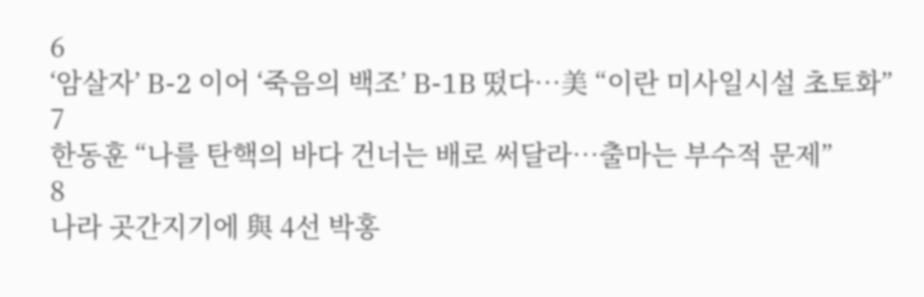6
‘암살자’ B-2 이어 ‘죽음의 백조’ B-1B 떴다…美 “이란 미사일시설 초토화”
7
한동훈 “나를 탄핵의 바다 건너는 배로 써달라…출마는 부수적 문제”
8
나라 곳간지기에 與 4선 박홍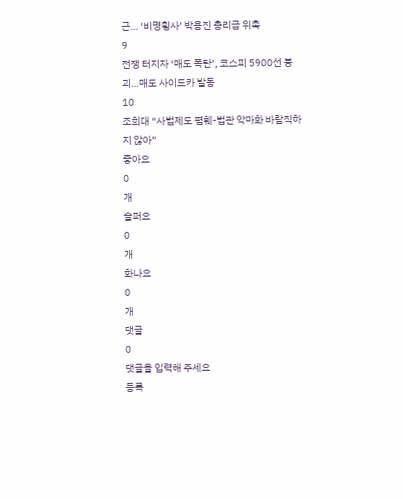근… ‘비명횡사’ 박용진 총리급 위촉
9
전쟁 터지자 ‘매도 폭탄’, 코스피 5900선 붕괴…매도 사이드카 발동
10
조희대 “사법제도 폄훼-법관 악마화 바람직하지 않아”
좋아요
0
개
슬퍼요
0
개
화나요
0
개
댓글
0
댓글을 입력해 주세요
등록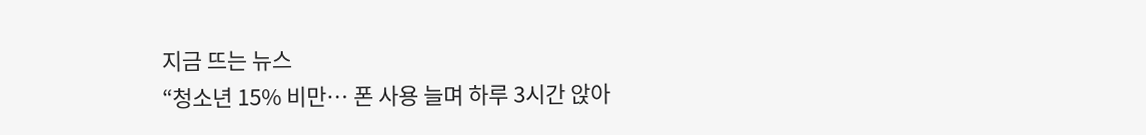지금 뜨는 뉴스
“청소년 15% 비만… 폰 사용 늘며 하루 3시간 앉아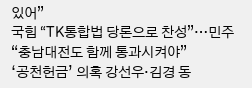있어”
국힘 “TK통합법 당론으로 찬성”…민주 “충남대전도 함께 통과시켜야”
‘공천헌금’ 의혹 강선우·김경 동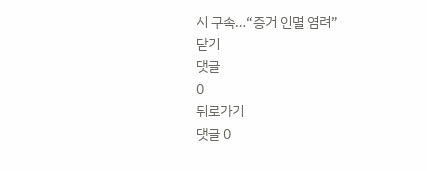시 구속…“증거 인멸 염려”
닫기
댓글
0
뒤로가기
댓글 0